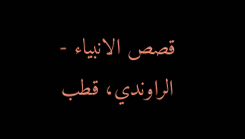قصص الانبياء - الراوندي، قطب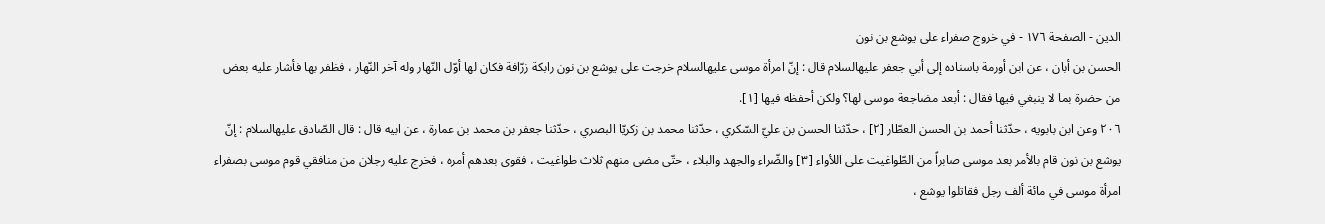الدين - الصفحة ١٧٦ - في خروج صفراء على يوشع بن نون
الحسن بن أبان ، عن ابن أورمة باسناده إلى أبي جعفر عليهالسلام قال : إنّ امرأة موسى عليهالسلام خرجت على يوشع بن نون رابكة زرّافة فكان لها أوّل النّهار وله آخر النّهار ، فظفر بها فأشار عليه بعض من حضرة بما لا ينبغي فيها فقال : أبعد مضاجعة موسى لها؟ ولكن أحفظه فيها [١].
٢٠٦ وعن ابن بابويه ، حدّثنا أحمد بن الحسن العطّار [٢] ، حدّثنا الحسن بن عليّ السّكري ، حدّثنا محمد بن زكريّا البصري ، حدّثنا جعفر بن محمد بن عمارة ، عن ابيه قال : قال الصّادق عليهالسلام : إنّ يوشع بن نون قام بالأمر بعد موسى صابراً من الطّواغيت على اللأواء [٣] والضّراء والجهد والبلاء ، حتّى مضى منهم ثلاث طواغيت ، فقوى بعدهم أمره ، فخرج عليه رجلان من منافقي قوم موسى بصفراء امرأة موسى في مائة ألف رجل فقاتلوا يوشع ،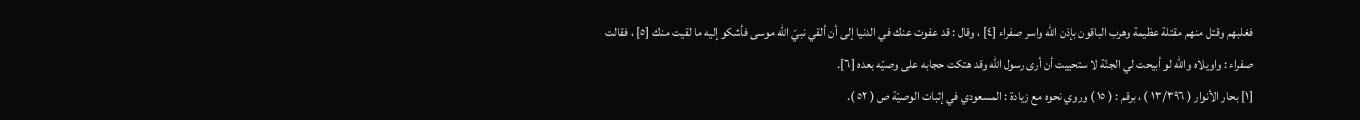فغلبهم وقتل منهم مقتلة عظيمة وهرب الباقون بإذن الله واسر صفراء [٤] ، وقال : قد عفوت عنك في الدنيا إلى أن ألقي نبيّ الله موسى فأشكو إليه ما لقيت منك [٥] ، فقالت صفراء : واويلاه والله لو أبيحت لي الجنّة لا ستحييت أن أرى رسول الله وقد هتكت حجابه على وصيّه بعده [٦].
[١] بحار الأنوار ( ١٣/٣٩٦ ) ، برقم : ( ١٥ ) وروي نحوه مع زيادة : المسعودي في إثبات الوصيّة ص ( ٥٢ ).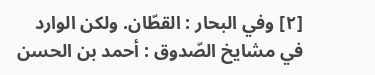[٢] وفي البحار : القطّان. ولكن الوارد في مشايخ الصّدوق : أحمد بن الحسن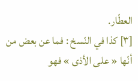العطّار.
[٣] كذا في النّسخ : فما عن بعض من أنّها « على الأذى » فهو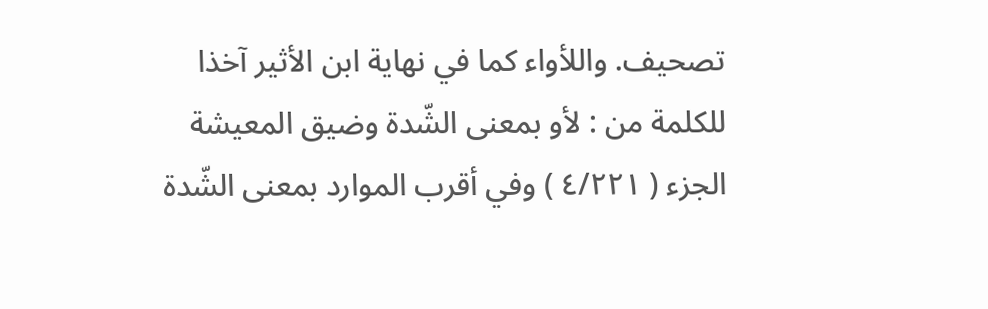تصحيف. واللأواء كما في نهاية ابن الأثير آخذا للكلمة من : لأو بمعنى الشّدة وضيق المعيشة الجزء ( ٤/٢٢١ ) وفي أقرب الموارد بمعنى الشّدة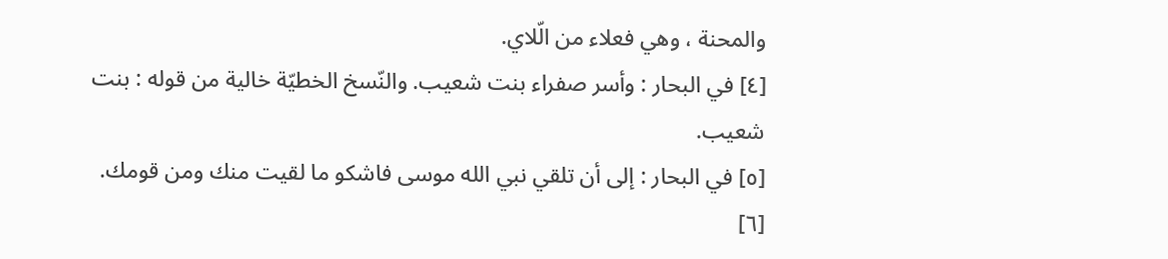والمحنة ، وهي فعلاء من الّلاي.
[٤] في البحار : وأسر صفراء بنت شعيب. والنّسخ الخطيّة خالية من قوله : بنت شعيب.
[٥] في البحار : إلى أن تلقي نبي الله موسى فاشكو ما لقيت منك ومن قومك.
[٦]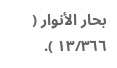بحار الأنوار ( ١٣/٣٦٦ ).